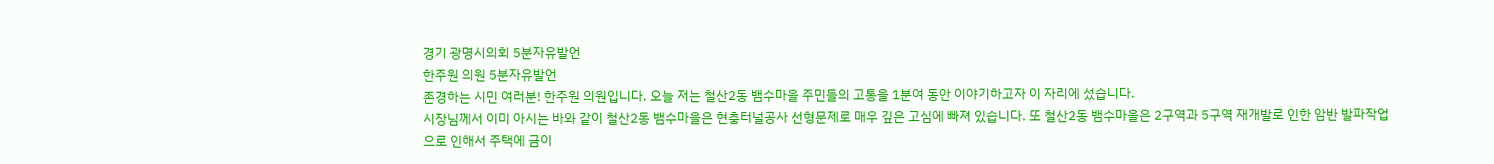경기 광명시의회 5분자유발언
한주원 의원 5분자유발언
존경하는 시민 여러분! 한주원 의원입니다. 오늘 저는 철산2동 뱀수마을 주민들의 고통을 1분여 동안 이야기하고자 이 자리에 섰습니다.
시장님께서 이미 아시는 바와 같이 철산2동 뱀수마을은 현충터널공사 선형문제로 매우 깊은 고심에 빠져 있습니다. 또 철산2동 뱀수마을은 2구역과 5구역 재개발로 인한 암반 발파작업으로 인해서 주택에 금이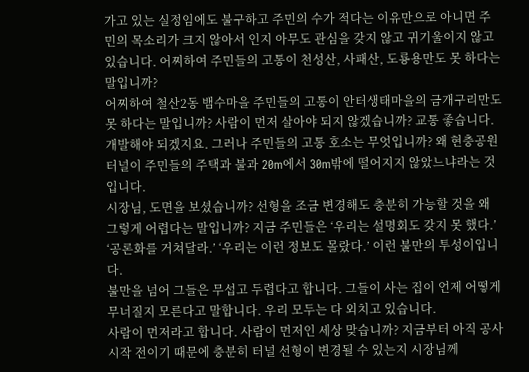가고 있는 실정임에도 불구하고 주민의 수가 적다는 이유만으로 아니면 주민의 목소리가 크지 않아서 인지 아무도 관심을 갖지 않고 귀기울이지 않고 있습니다. 어찌하여 주민들의 고통이 천성산, 사패산, 도룡용만도 못 하다는 말입니까?
어찌하여 철산2동 뱀수마을 주민들의 고통이 안터생태마을의 금개구리만도 못 하다는 말입니까? 사람이 먼저 살아야 되지 않겠습니까? 교통 좋습니다.
개발해야 되겠지요. 그러나 주민들의 고통 호소는 무엇입니까? 왜 현충공원 터널이 주민들의 주택과 불과 20m에서 30m밖에 떨어지지 않았느냐라는 것입니다.
시장님, 도면을 보셨습니까? 선형을 조금 변경해도 충분히 가능할 것을 왜 그렇게 어렵다는 말입니까? 지금 주민들은 ‘우리는 설명회도 갖지 못 했다.’ ‘공론화를 거쳐달라.’ ‘우리는 이런 정보도 몰랐다.’ 이런 불만의 투성이입니다.
불만을 넘어 그들은 무섭고 두렵다고 합니다. 그들이 사는 집이 언제 어떻게 무너질지 모른다고 말합니다. 우리 모두는 다 외치고 있습니다.
사람이 먼저라고 합니다. 사람이 먼저인 세상 맞습니까? 지금부터 아직 공사 시작 전이기 때문에 충분히 터널 선형이 변경될 수 있는지 시장님께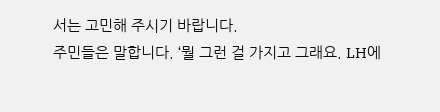서는 고민해 주시기 바랍니다.
주민들은 말합니다. ‘뭘 그런 걸 가지고 그래요. LH에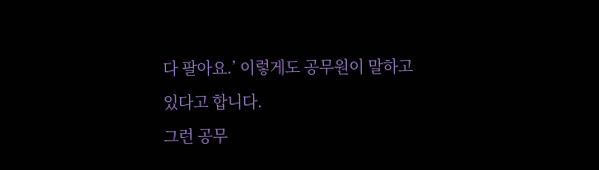다 팔아요.’ 이렇게도 공무원이 말하고 있다고 합니다.
그런 공무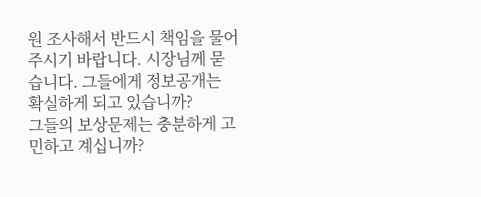원 조사해서 반드시 책임을 물어 주시기 바랍니다. 시장님께 묻습니다. 그들에게 정보공개는 확실하게 되고 있습니까?
그들의 보상문제는 충분하게 고민하고 계십니까?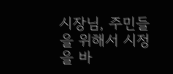시장님, 주민들을 위해서 시정을 바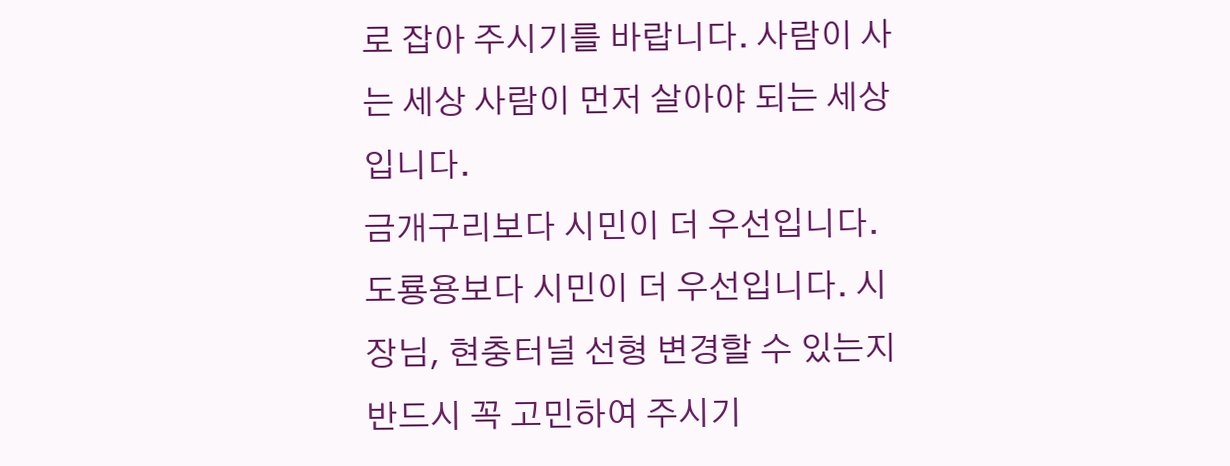로 잡아 주시기를 바랍니다. 사람이 사는 세상 사람이 먼저 살아야 되는 세상입니다.
금개구리보다 시민이 더 우선입니다. 도룡용보다 시민이 더 우선입니다. 시장님, 현충터널 선형 변경할 수 있는지 반드시 꼭 고민하여 주시기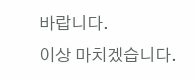바랍니다.
이상 마치겠습니다.